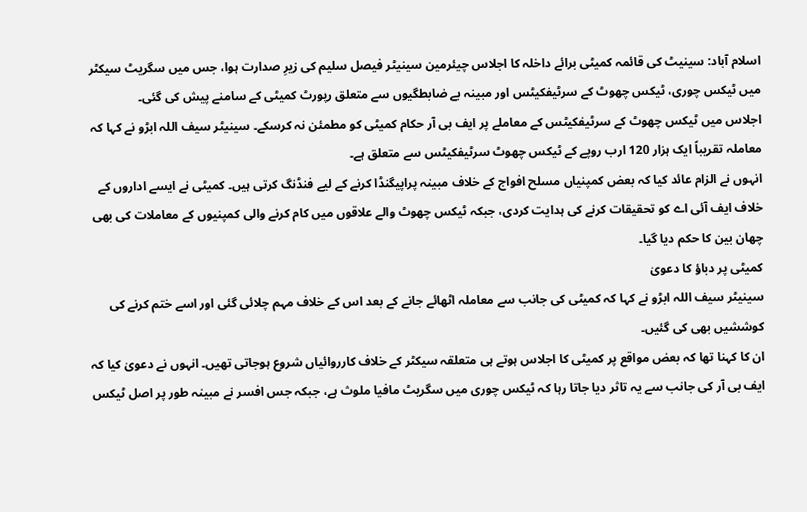اسلام آباد: سینیٹ کی قائمہ کمیٹی برائے داخلہ کا اجلاس چیئرمین سینیٹر فیصل سلیم کی زیرِ صدارت ہوا، جس میں سگریٹ سیکٹر میں ٹیکس چوری، ٹیکس چھوٹ کے سرٹیفکیٹس اور مبینہ بے ضابطگیوں سے متعلق رپورٹ کمیٹی کے سامنے پیش کی گئی۔
اجلاس میں ٹیکس چھوٹ کے سرٹیفکیٹس کے معاملے پر ایف بی آر حکام کمیٹی کو مطمئن نہ کرسکے۔ سینیٹر سیف اللہ ابڑو نے کہا کہ معاملہ تقریباً ایک ہزار 120 ارب روپے کے ٹیکس چھوٹ سرٹیفکیٹس سے متعلق ہے۔
انہوں نے الزام عائد کیا کہ بعض کمپنیاں مسلح افواج کے خلاف مبینہ پراپیگنڈا کرنے کے لیے فنڈنگ کرتی ہیں۔ کمیٹی نے ایسے اداروں کے خلاف ایف آئی اے کو تحقیقات کرنے کی ہدایت کردی، جبکہ ٹیکس چھوٹ والے علاقوں میں کام کرنے والی کمپنیوں کے معاملات کی بھی چھان بین کا حکم دیا گیا۔
کمیٹی پر دباؤ کا دعویٰ
سینیٹر سیف اللہ ابڑو نے کہا کہ کمیٹی کی جانب سے معاملہ اٹھائے جانے کے بعد اس کے خلاف مہم چلائی گئی اور اسے ختم کرنے کی کوششیں بھی کی گئیں۔
ان کا کہنا تھا کہ بعض مواقع پر کمیٹی کا اجلاس ہوتے ہی متعلقہ سیکٹر کے خلاف کارروائیاں شروع ہوجاتی تھیں۔ انہوں نے دعویٰ کیا کہ ایف بی آر کی جانب سے یہ تاثر دیا جاتا رہا کہ ٹیکس چوری میں سگریٹ مافیا ملوث ہے، جبکہ جس افسر نے مبینہ طور پر اصل ٹیکس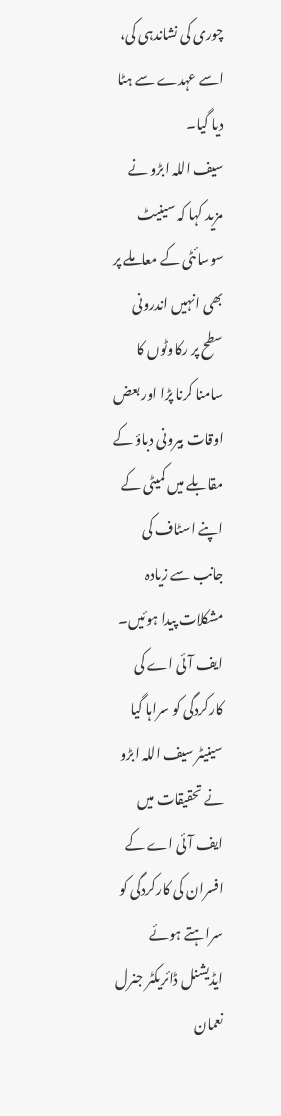چوری کی نشاندہی کی، اسے عہدے سے ہٹا دیا گیا۔
سیف اللہ ابڑو نے مزید کہا کہ سینیٹ سوسائٹی کے معاملے پر بھی انہیں اندرونی سطح پر رکاوٹوں کا سامنا کرنا پڑا اور بعض اوقات بیرونی دباؤ کے مقابلے میں کمیٹی کے اپنے اسٹاف کی جانب سے زیادہ مشکلات پیدا ہوئیں۔
ایف آئی اے کی کارکردگی کو سراہا گیا
سینیٹر سیف اللہ ابڑو نے تحقیقات میں ایف آئی اے کے افسران کی کارکردگی کو سراہتے ہوئے ایڈیشنل ڈائریکٹر جنرل نعمان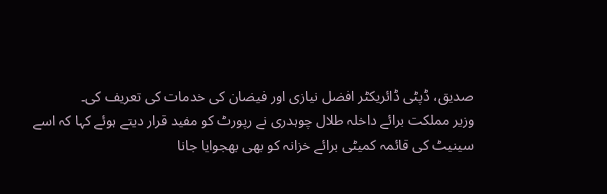صدیق، ڈپٹی ڈائریکٹر افضل نیازی اور فیضان کی خدمات کی تعریف کی۔
وزیر مملکت برائے داخلہ طلال چوہدری نے رپورٹ کو مفید قرار دیتے ہوئے کہا کہ اسے سینیٹ کی قائمہ کمیٹی برائے خزانہ کو بھی بھجوایا جانا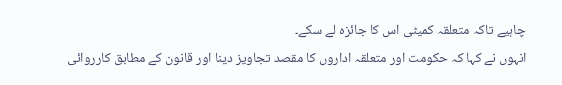چاہیے تاکہ متعلقہ کمیٹی اس کا جائزہ لے سکے۔
انہوں نے کہا کہ حکومت اور متعلقہ اداروں کا مقصد تجاویز دینا اور قانون کے مطابق کارروائی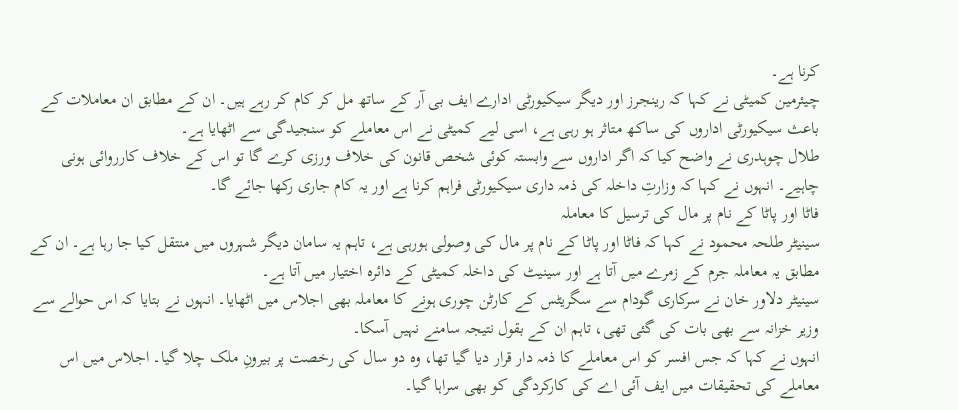کرنا ہے۔
چیئرمین کمیٹی نے کہا کہ رینجرز اور دیگر سیکیورٹی ادارے ایف بی آر کے ساتھ مل کر کام کر رہے ہیں۔ ان کے مطابق ان معاملات کے باعث سیکیورٹی اداروں کی ساکھ متاثر ہو رہی ہے، اسی لیے کمیٹی نے اس معاملے کو سنجیدگی سے اٹھایا ہے۔
طلال چوہدری نے واضح کیا کہ اگر اداروں سے وابستہ کوئی شخص قانون کی خلاف ورزی کرے گا تو اس کے خلاف کارروائی ہونی چاہیے۔ انہوں نے کہا کہ وزارتِ داخلہ کی ذمہ داری سیکیورٹی فراہم کرنا ہے اور یہ کام جاری رکھا جائے گا۔
فاٹا اور پاٹا کے نام پر مال کی ترسیل کا معاملہ
سینیٹر طلحہ محمود نے کہا کہ فاٹا اور پاٹا کے نام پر مال کی وصولی ہورہی ہے، تاہم یہ سامان دیگر شہروں میں منتقل کیا جا رہا ہے۔ ان کے مطابق یہ معاملہ جرم کے زمرے میں آتا ہے اور سینیٹ کی داخلہ کمیٹی کے دائرہ اختیار میں آتا ہے۔
سینیٹر دلاور خان نے سرکاری گودام سے سگریٹس کے کارٹن چوری ہونے کا معاملہ بھی اجلاس میں اٹھایا۔ انہوں نے بتایا کہ اس حوالے سے وزیر خزانہ سے بھی بات کی گئی تھی، تاہم ان کے بقول نتیجہ سامنے نہیں آسکا۔
انہوں نے کہا کہ جس افسر کو اس معاملے کا ذمہ دار قرار دیا گیا تھا، وہ دو سال کی رخصت پر بیرونِ ملک چلا گیا۔ اجلاس میں اس معاملے کی تحقیقات میں ایف آئی اے کی کارکردگی کو بھی سراہا گیا۔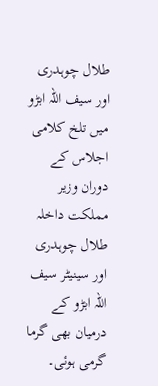طلال چوہدری اور سیف اللہ ابڑو میں تلخ کلامی
اجلاس کے دوران وزیر مملکت داخلہ طلال چوہدری اور سینیٹر سیف اللہ ابڑو کے درمیان بھی گرما گرمی ہوئی۔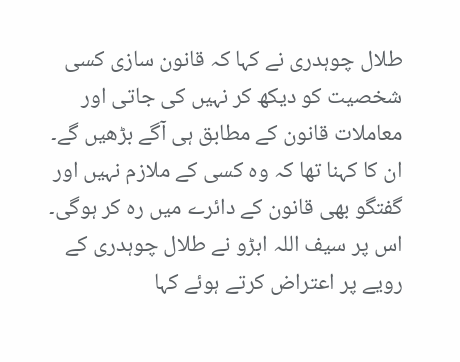طلال چوہدری نے کہا کہ قانون سازی کسی شخصیت کو دیکھ کر نہیں کی جاتی اور معاملات قانون کے مطابق ہی آگے بڑھیں گے۔ ان کا کہنا تھا کہ وہ کسی کے ملازم نہیں اور گفتگو بھی قانون کے دائرے میں رہ کر ہوگی۔
اس پر سیف اللہ ابڑو نے طلال چوہدری کے رویے پر اعتراض کرتے ہوئے کہا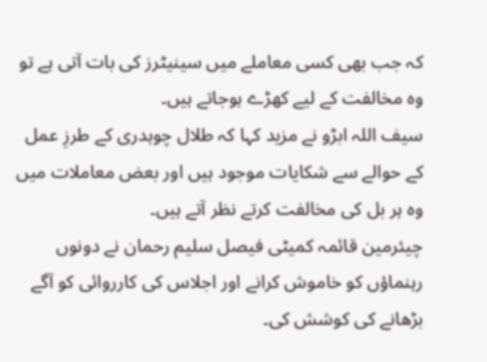کہ جب بھی کسی معاملے میں سینیٹرز کی بات آتی ہے تو وہ مخالفت کے لیے کھڑے ہوجاتے ہیں۔
سیف اللہ ابڑو نے مزید کہا کہ طلال چوہدری کے طرزِ عمل کے حوالے سے شکایات موجود ہیں اور بعض معاملات میں وہ ہر بل کی مخالفت کرتے نظر آتے ہیں۔
چیئرمین قائمہ کمیٹی فیصل سلیم رحمان نے دونوں رہنماؤں کو خاموش کرانے اور اجلاس کی کارروائی کو آگے بڑھانے کی کوشش کی۔